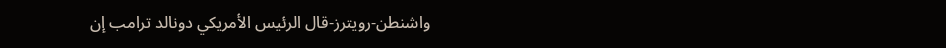واشنطن-رويترز-قال الرئيس الأمريكي دونالد ترامب إن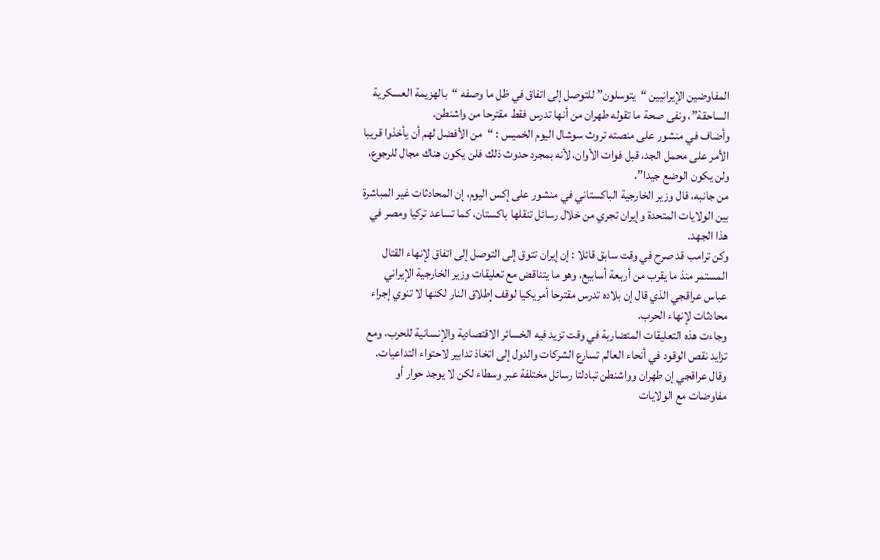المفاوضين الإيرانيين “يتوسلون” للتوصل إلى اتفاق في ظل ما وصفه “بالهزيمة العسكرية الساحقة”، ونفى صحة ما تقوله طهران من أنها تدرس فقط مقترحا من واشنطن.
وأضاف في منشور على منصته تروث سوشال اليوم الخميس : “من الأفضل لهم أن يأخذوا قريبا الأمر على محمل الجد، قبل فوات الأوان، لأنه بمجرد حدوث ذلك فلن يكون هناك مجال للرجوع، ولن يكون الوضع جيدا”.
من جانبه، قال وزير الخارجية الباكستاني في منشور على إكس اليوم، إن المحادثات غير المباشرة بين الولايات المتحدة وإيران تجري من خلال رسائل تنقلها باكستان، كما تساعد تركيا ومصر في هذا الجهد.
وكن ترامب قد صرح في وقت سابق قائلا : إن إيران تتوق إلى التوصل إلى اتفاق لإنهاء القتال المستمر منذ ما يقرب من أربعة أسابيع، وهو ما يتناقض مع تعليقات وزير الخارجية الإيراني عباس عراقجي الذي قال إن بلاده تدرس مقترحا أمريكيا لوقف إطلاق النار لكنها لا تنوي إجراء محادثات لإنهاء الحرب.
وجاءت هذه التعليقات المتضاربة في وقت تزيد فيه الخسائر الاقتصادية والإنسانية للحرب، ومع تزايد نقص الوقود في أنحاء العالم تسارع الشركات والدول إلى اتخاذ تدابير لاحتواء التداعيات.
وقال عراقجي إن طهران وواشنطن تبادلتا رسائل مختلفة عبر وسطاء لكن لا يوجد حوار أو مفاوضات مع الولايات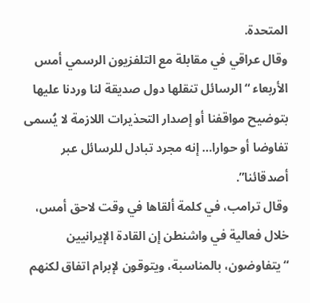المتحدة.
وقال عراقي في مقابلة مع التلفزيون الرسمي أمس الأربعاء “الرسائل تنقلها دول صديقة لنا وردنا عليها بتوضيح مواقفنا أو إصدار التحذيرات اللازمة لا يُسمى تفاوضا أو حوارا… إنه مجرد تبادل للرسائل عبر أصدقائنا”.
وقال ترامب، في كلمة ألقاها في وقت لاحق أمس، خلال فعالية في واشنطن إن القادة الإيرانيين “يتفاوضون، بالمناسبة، ويتوقون لإبرام اتفاق لكنهم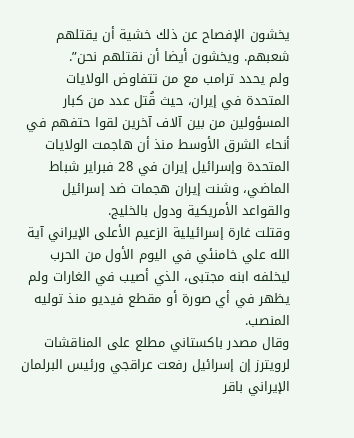يخشون الإفصاح عن ذلك خشية أن يقتلهم شعبهم. ويخشون أيضا أن نقتلهم نحن”.
ولم يحدد ترامب مع من تتفاوض الولايات المتحدة في إيران، حيث قُتل عدد من كبار المسؤولين من بين آلاف آخرين لقوا حتفهم في أنحاء الشرق الأوسط منذ أن هاجمت الولايات المتحدة وإسرائيل إيران في 28 فبراير شباط الماضي، وشنت إيران هجمات ضد إسرائيل والقواعد الأمريكية ودول بالخليج.
وقتلت غارة إسرائيلية الزعيم الأعلى الإيراني آية الله علي خامنئي في اليوم الأول من الحرب ليخلفه ابنه مجتبى، الذي أصيب في الغارات ولم يظهر في أي صورة أو مقطع فيديو منذ توليه المنصب.
وقال مصدر باكستاني مطلع على المناقشات لرويترز إن إسرائيل رفعت عراقجي ورئيس البرلمان الإيراني باقر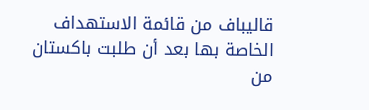قاليباف من قائمة الاستهداف الخاصة بها بعد أن طلبت باكستان من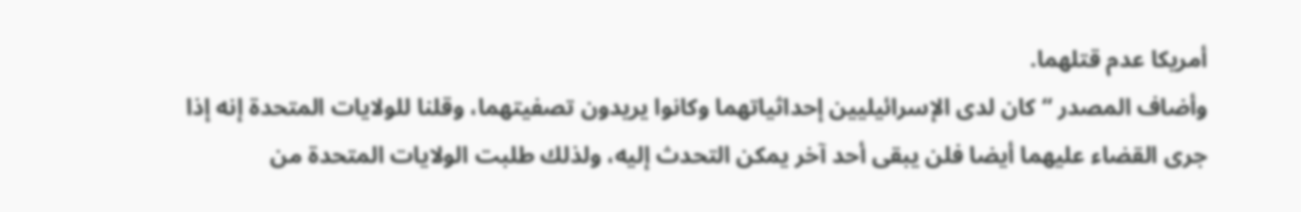أمريكا عدم قتلهما.
وأضاف المصدر “كان لدى الإسرائيليين إحداثياتهما وكانوا يريدون تصفيتهما، وقلنا للولايات المتحدة إنه إذا جرى القضاء عليهما أيضا فلن يبقى أحد آخر يمكن التحدث إليه، ولذلك طلبت الولايات المتحدة من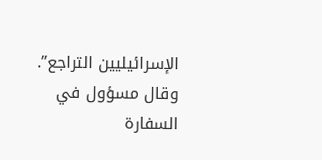الإسرائيليين التراجع”.
وقال مسؤول في السفارة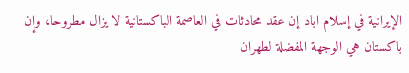الإيرانية في إسلام اباد إن عقد محادثات في العاصمة الباكستانية لا يزال مطروحا، وإن باكستان هي الوجهة المفضلة لطهران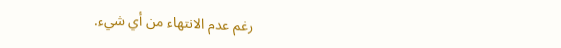رغم عدم الانتهاء من أي شيء.